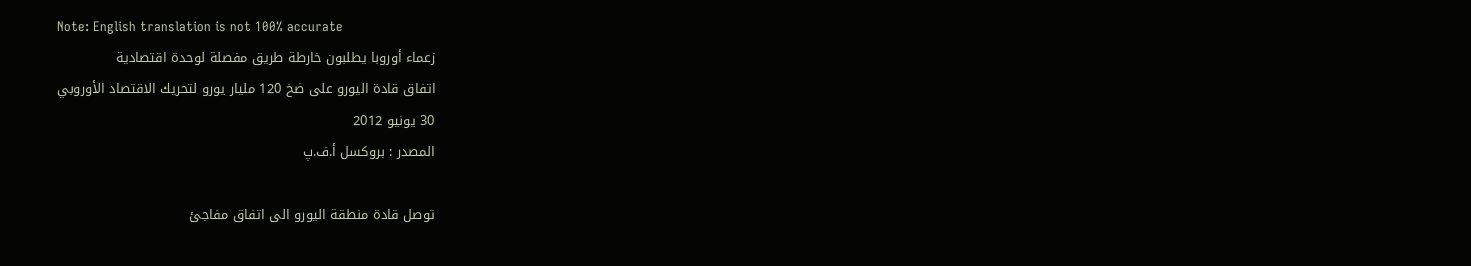Note: English translation is not 100% accurate
زعماء أوروبا يطلبون خارطة طريق مفصلة لوحدة اقتصادية
اتفاق قادة اليورو على ضخ 120 مليار يورو لتحريك الاقتصاد الأوروبي
30 يونيو 2012
المصدر : بروكسل أ.ف.پ

توصل قادة منطقة اليورو الى اتفاق مفاجئ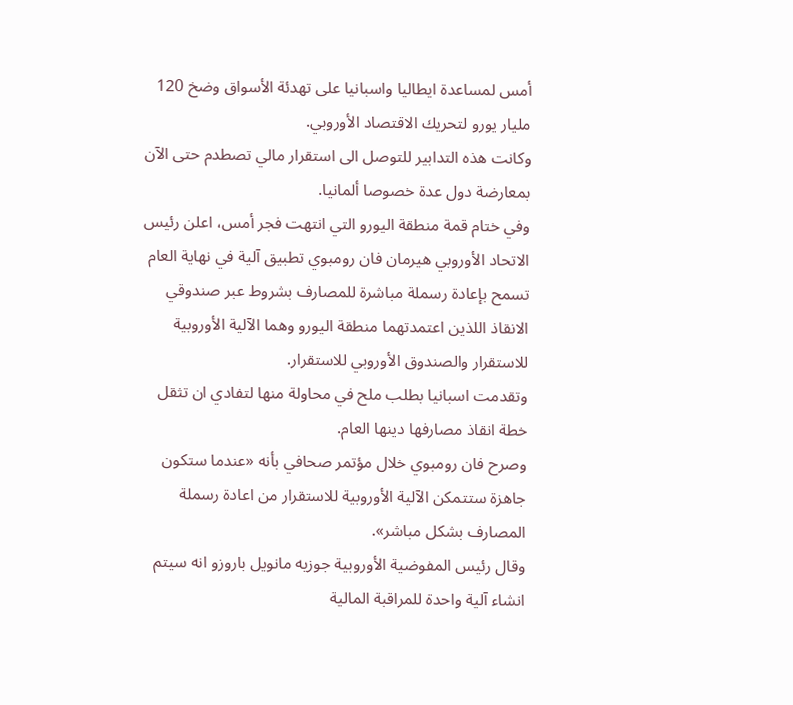أمس لمساعدة ايطاليا واسبانيا على تهدئة الأسواق وضخ 120 مليار يورو لتحريك الاقتصاد الأوروبي.
وكانت هذه التدابير للتوصل الى استقرار مالي تصطدم حتى الآن بمعارضة دول عدة خصوصا ألمانيا.
وفي ختام قمة منطقة اليورو التي انتهت فجر أمس، اعلن رئيس الاتحاد الأوروبي هيرمان فان رومبوي تطبيق آلية في نهاية العام تسمح بإعادة رسملة مباشرة للمصارف بشروط عبر صندوقي الانقاذ اللذين اعتمدتهما منطقة اليورو وهما الآلية الأوروبية للاستقرار والصندوق الأوروبي للاستقرار.
وتقدمت اسبانيا بطلب ملح في محاولة منها لتفادي ان تثقل خطة انقاذ مصارفها دينها العام.
وصرح فان رومبوي خلال مؤتمر صحافي بأنه «عندما ستكون جاهزة ستتمكن الآلية الأوروبية للاستقرار من اعادة رسملة المصارف بشكل مباشر».
وقال رئيس المفوضية الأوروبية جوزيه مانويل باروزو انه سيتم انشاء آلية واحدة للمراقبة المالية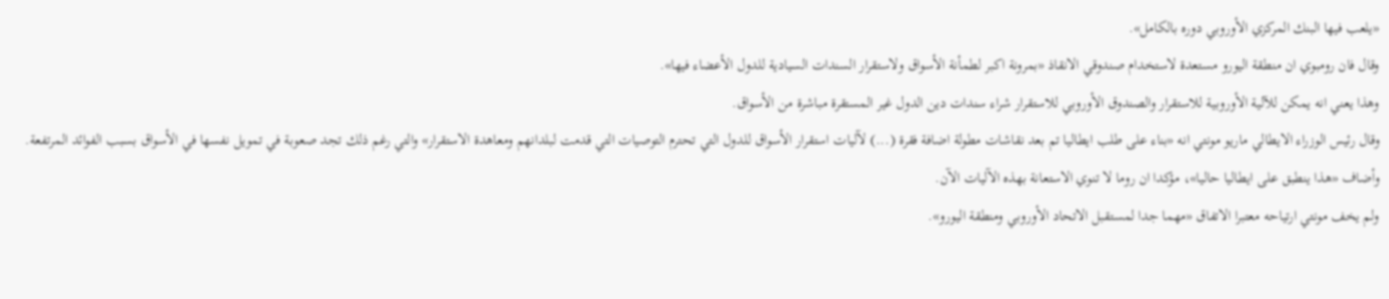«يلعب فيها البنك المركزي الأوروبي دوره بالكامل».
وقال فان رومبوي ان منطقة اليورو مستعدة لاستخدام صندوقي الانقاذ «بمرونة اكبر لطمأنة الأسواق ولاستقرار السندات السيادية للدول الأعضاء فيها».
وهذا يعني انه يمكن للآلية الأوروبية للاستقرار والصندوق الأوروبي للاستقرار شراء سندات دين الدول غير المستقرة مباشرة من الأسواق.
وقال رئيس الوزراء الايطالي ماريو مونتي انه «بناء على طلب ايطاليا تم بعد نقاشات مطولة اضافة فقرة (...) لآليات استقرار الأسواق للدول التي تحترم التوصيات التي قدمت لبلدانهم ومعاهدة الاستقرار» والتي رغم ذلك تجد صعوبة في تمويل نفسها في الأسواق بسبب الفوائد المرتفعة.
وأضاف «هذا ينطبق على ايطاليا حاليا»، مؤكدا ان روما لا تنوي الاستعانة بهذه الآليات الآن.
ولم يخف مونتي ارتياحه معتبرا الاتفاق «مهما جدا لمستقبل الاتحاد الأوروبي ومنطقة اليورو».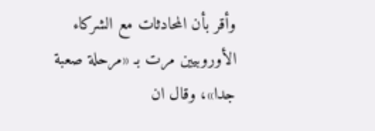وأقر بأن المحادثات مع الشركاء الأوروبيين مرت بـ «مرحلة صعبة جدا»، وقال ان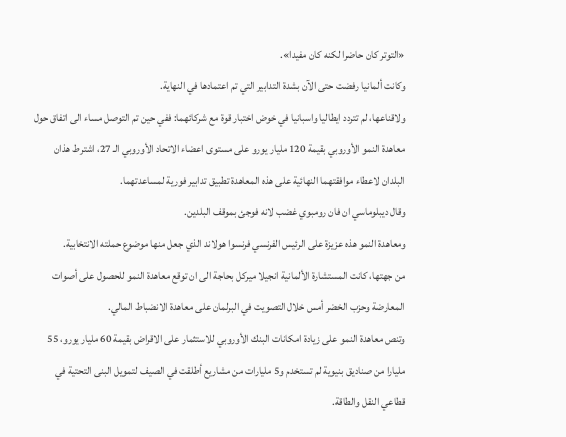«التوتر كان حاضرا لكنه كان مفيدا».
وكانت ألمانيا رفضت حتى الآن بشدة التدابير التي تم اعتمادها في النهاية.
ولاقناعها، لم تتردد ايطاليا واسبانيا في خوض اختبار قوة مع شركائهما: ففي حين تم التوصل مساء الى اتفاق حول معاهدة النمو الأوروبي بقيمة 120 مليار يورو على مستوى اعضاء الاتحاد الأوروبي الـ 27، اشترط هذان البلدان لاعطاء موافقتهما النهائية على هذه المعاهدة تطبيق تدابير فورية لمساعدتهما.
وقال ديبلوماسي ان فان رومبوي غضب لانه فوجئ بموقف البلدين.
ومعاهدة النمو هذه عزيزة على الرئيس الفرنسي فرنسوا هولاند الذي جعل منها موضوع حملته الانتخابية.
من جهتها، كانت المستشارة الألمانية انجيلا ميركل بحاجة الى ان توقع معاهدة النمو للحصول على أصوات المعارضة وحزب الخضر أمس خلال التصويت في البرلمان على معاهدة الانضباط المالي.
وتنص معاهدة النمو على زيادة امكانات البنك الأوروبي للاستثمار على الاقراض بقيمة 60 مليار يورو، 55 مليارا من صناديق بنيوية لم تستخدم و5 مليارات من مشاريع أطلقت في الصيف لتمويل البنى التحتية في قطاعي النقل والطاقة.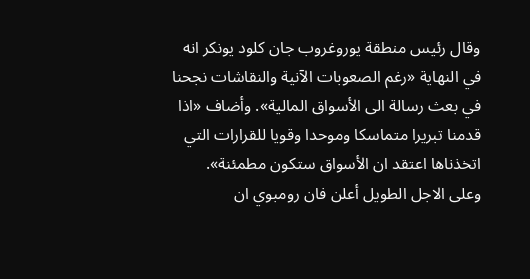وقال رئيس منطقة يوروغروب جان كلود يونكر انه في النهاية «رغم الصعوبات الآنية والنقاشات نجحنا في بعث رسالة الى الأسواق المالية». وأضاف «اذا قدمنا تبريرا متماسكا وموحدا وقويا للقرارات التي اتخذناها اعتقد ان الأسواق ستكون مطمئنة».
وعلى الاجل الطويل أعلن فان رومبوي ان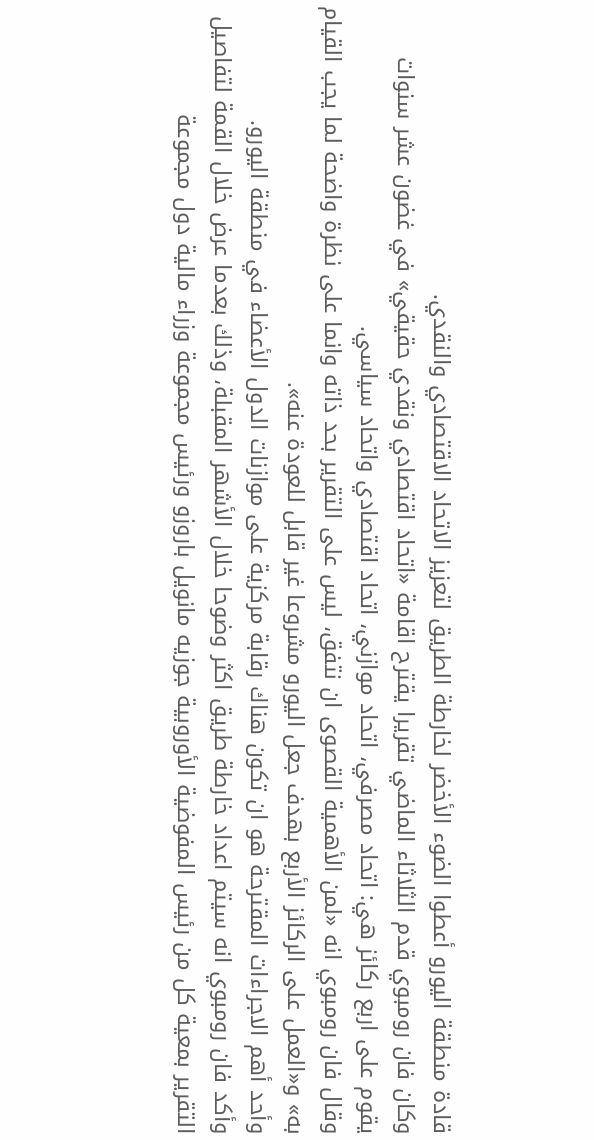قادة منطقة اليورو أعطوا الضوء الأخضر لخارطة الطريق لتعزيز الاتحاد الاقتصادي والنقدي.
وكان فان رومبوي قدم الثلاثاء الماضي تقريرا يقترح اقامة «اتحاد اقتصادي ونقدي حقيقي» في غضون عشر سنوات يقوم على اربع ركائز هي: اتحاد مصرفي، اتحاد موازني، اتحاد اقتصادي واتحاد سياسي.
وقال فان رومبوي انه «لمن الأهمية القصوى ان نتفق، ليس على التقرير بحد ذاته وانما على نظرة واضحة لما يجب القيام به» و«العمل على الركائز الأربع بهدف جعل اليورو مشروعا غير قابل للعودة عنه».
وأحد أهم الاجراءات المقترحة هو ان تكون هناك رقابة مركزية على موازنات الدول الأعضاء في منطقة اليورو.
وأكد فان رومبوي انه سيتم اعداد خارطة طريق اكثر وضوحا خلال الأشهر المقبلة، وذلك بعدما عرض خلال القمة لتفاصيل التقرير بمعية كل من رئيس المفوضية الأوروبية جوزيه مانويل باروزو ورئيس مجموعة وزراء مالية دول مجموعة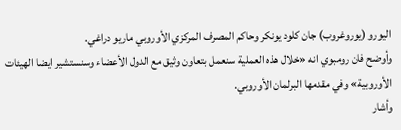اليورو (يوروغروب) جان كلود يونكر وحاكم المصرف المركزي الأوروبي ماريو دراغي.
وأوضح فان رومبوي انه «خلال هذه العملية سنعمل بتعاون وثيق مع الدول الأعضاء وسنستشير ايضا الهيئات الأوروبية» وفي مقدمها البرلمان الأوروبي.
وأشار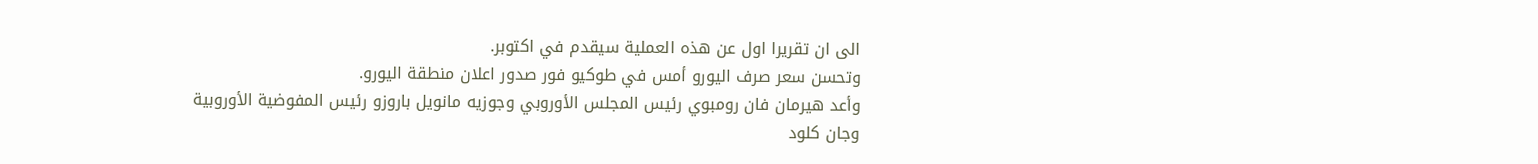الى ان تقريرا اول عن هذه العملية سيقدم في اكتوبر.
وتحسن سعر صرف اليورو أمس في طوكيو فور صدور اعلان منطقة اليورو.
وأعد هيرمان فان رومبوي رئيس المجلس الأوروبي وجوزيه مانويل باروزو رئيس المفوضية الأوروبية وجان كلود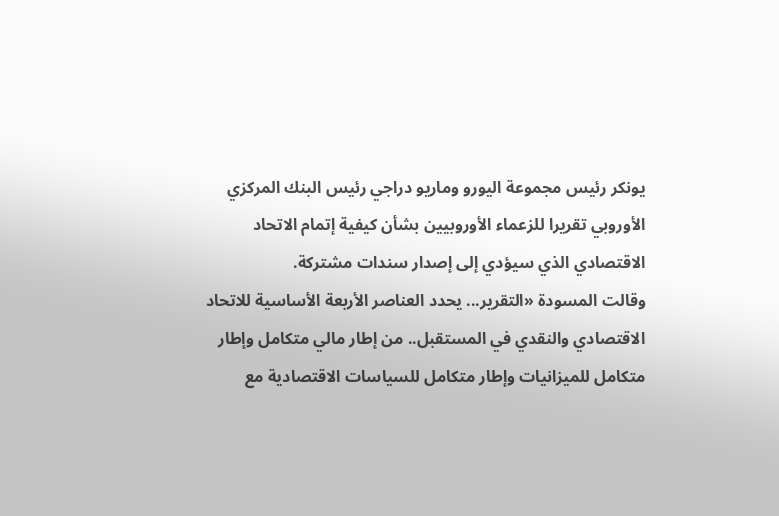يونكر رئيس مجموعة اليورو وماريو دراجي رئيس البنك المركزي الأوروبي تقريرا للزعماء الأوروبيين بشأن كيفية إتمام الاتحاد الاقتصادي الذي سيؤدي إلى إصدار سندات مشتركة.
وقالت المسودة «التقرير... يحدد العناصر الأربعة الأساسية للاتحاد الاقتصادي والنقدي في المستقبل.. من إطار مالي متكامل وإطار متكامل للميزانيات وإطار متكامل للسياسات الاقتصادية مع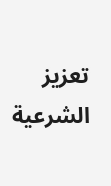تعزيز الشرعية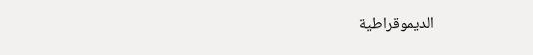الديموقراطية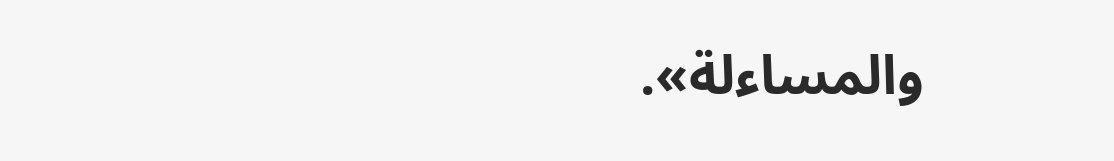والمساءلة».